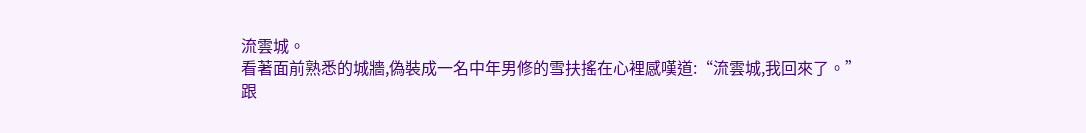流雲城。
看著面前熟悉的城牆,偽裝成一名中年男修的雪扶搖在心裡感嘆道:“流雲城,我回來了。”
跟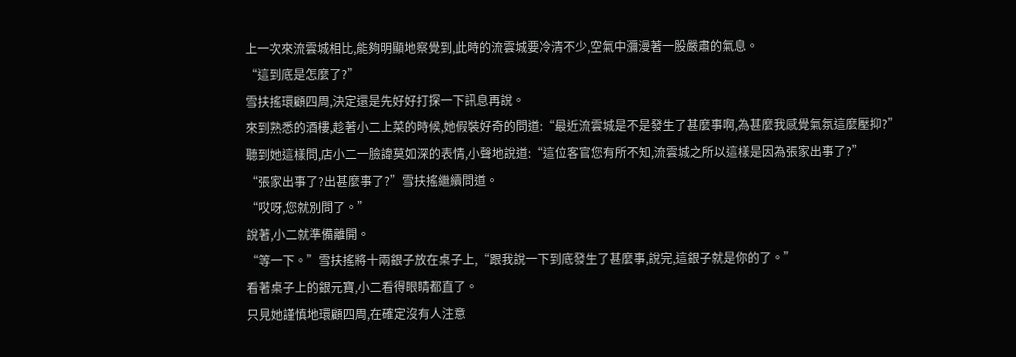上一次來流雲城相比,能夠明顯地察覺到,此時的流雲城要冷清不少,空氣中瀰漫著一股嚴肅的氣息。
“這到底是怎麼了?”
雪扶搖環顧四周,決定還是先好好打探一下訊息再說。
來到熟悉的酒樓,趁著小二上菜的時候,她假裝好奇的問道:“最近流雲城是不是發生了甚麼事啊,為甚麼我感覺氣氛這麼壓抑?”
聽到她這樣問,店小二一臉諱莫如深的表情,小聲地說道:“這位客官您有所不知,流雲城之所以這樣是因為張家出事了?”
“張家出事了?出甚麼事了?”雪扶搖繼續問道。
“哎呀,您就別問了。”
說著,小二就準備離開。
“等一下。”雪扶搖將十兩銀子放在桌子上,“跟我說一下到底發生了甚麼事,說完,這銀子就是你的了。”
看著桌子上的銀元寶,小二看得眼睛都直了。
只見她謹慎地環顧四周,在確定沒有人注意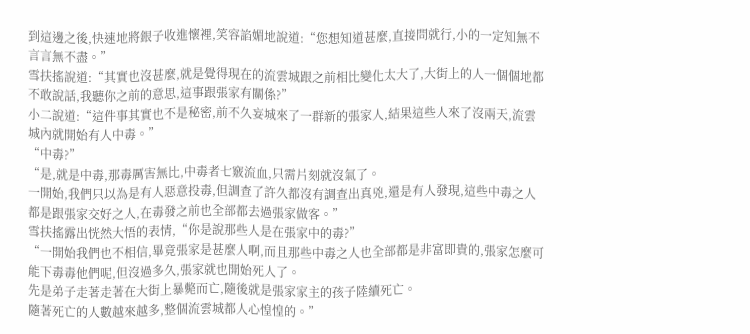到這邊之後,快速地將銀子收進懷裡,笑容諂媚地說道:“您想知道甚麼,直接問就行,小的一定知無不言言無不盡。”
雪扶搖說道:“其實也沒甚麼,就是覺得現在的流雲城跟之前相比變化太大了,大街上的人一個個地都不敢說話,我聽你之前的意思,這事跟張家有關係?”
小二說道:“這件事其實也不是秘密,前不久妄城來了一群新的張家人,結果這些人來了沒兩天,流雲城內就開始有人中毒。”
“中毒?”
“是,就是中毒,那毒厲害無比,中毒者七竅流血,只需片刻就沒氣了。
一開始,我們只以為是有人惡意投毒,但調查了許久都沒有調查出真兇,還是有人發現,這些中毒之人都是跟張家交好之人,在毒發之前也全部都去過張家做客。”
雪扶搖露出恍然大悟的表情,“你是說那些人是在張家中的毒?”
“一開始我們也不相信,畢竟張家是甚麼人啊,而且那些中毒之人也全部都是非富即貴的,張家怎麼可能下毒毒他們呢,但沒過多久,張家就也開始死人了。
先是弟子走著走著在大街上暴斃而亡,隨後就是張家家主的孩子陸續死亡。
隨著死亡的人數越來越多,整個流雲城都人心惶惶的。”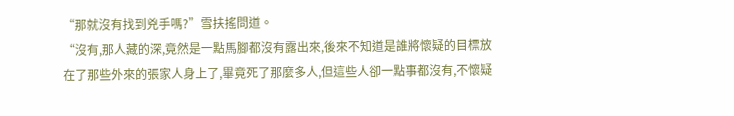“那就沒有找到兇手嗎?”雪扶搖問道。
“沒有,那人藏的深,竟然是一點馬腳都沒有露出來,後來不知道是誰將懷疑的目標放在了那些外來的張家人身上了,畢竟死了那麼多人,但這些人卻一點事都沒有,不懷疑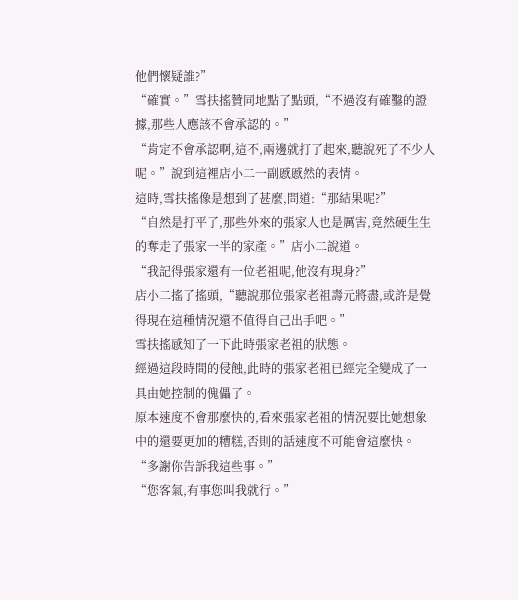他們懷疑誰?”
“確實。”雪扶搖贊同地點了點頭,“不過沒有確鑿的證據,那些人應該不會承認的。”
“肯定不會承認啊,這不,兩邊就打了起來,聽說死了不少人呢。”說到這裡店小二一副慼慼然的表情。
這時,雪扶搖像是想到了甚麼,問道:“那結果呢?”
“自然是打平了,那些外來的張家人也是厲害,竟然硬生生的奪走了張家一半的家產。”店小二說道。
“我記得張家還有一位老祖呢,他沒有現身?”
店小二搖了搖頭,“聽說那位張家老祖壽元將盡,或許是覺得現在這種情況還不值得自己出手吧。”
雪扶搖感知了一下此時張家老祖的狀態。
經過這段時間的侵蝕,此時的張家老祖已經完全變成了一具由她控制的傀儡了。
原本速度不會那麼快的,看來張家老祖的情況要比她想象中的還要更加的糟糕,否則的話速度不可能會這麼快。
“多謝你告訴我這些事。”
“您客氣,有事您叫我就行。”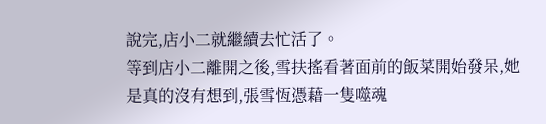說完,店小二就繼續去忙活了。
等到店小二離開之後,雪扶搖看著面前的飯菜開始發呆,她是真的沒有想到,張雪恆憑藉一隻噬魂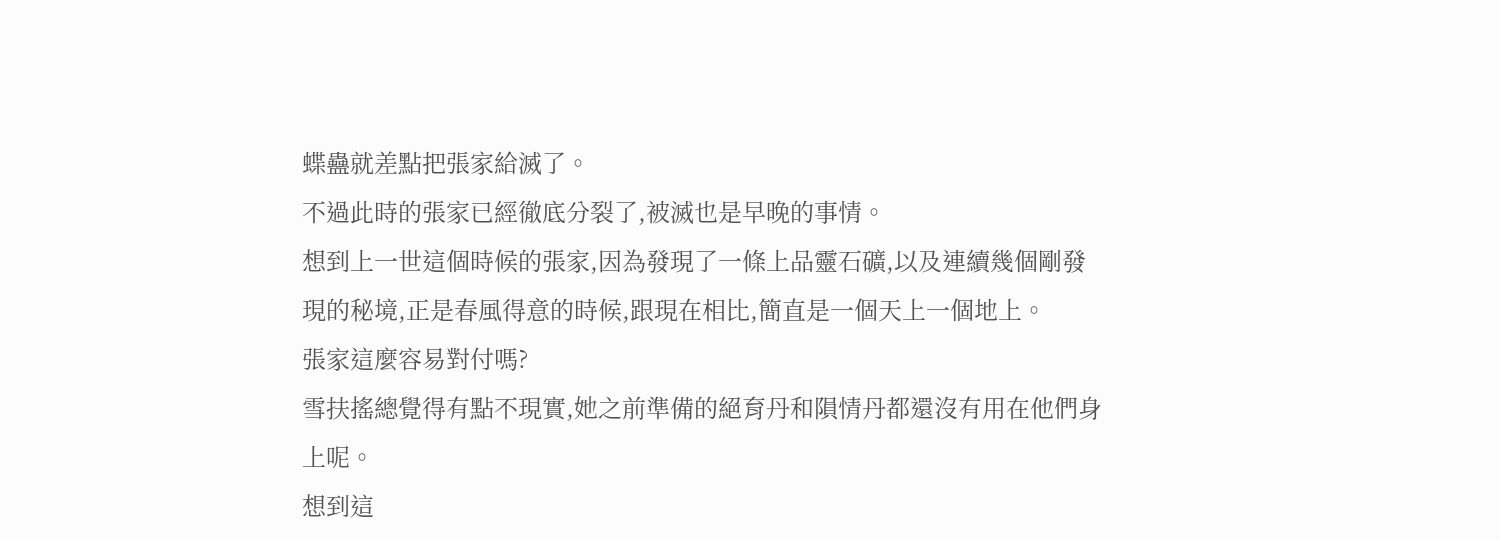蝶蠱就差點把張家給滅了。
不過此時的張家已經徹底分裂了,被滅也是早晚的事情。
想到上一世這個時候的張家,因為發現了一條上品靈石礦,以及連續幾個剛發現的秘境,正是春風得意的時候,跟現在相比,簡直是一個天上一個地上。
張家這麼容易對付嗎?
雪扶搖總覺得有點不現實,她之前準備的絕育丹和隕情丹都還沒有用在他們身上呢。
想到這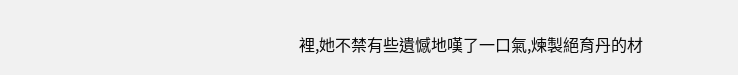裡,她不禁有些遺憾地嘆了一口氣,煉製絕育丹的材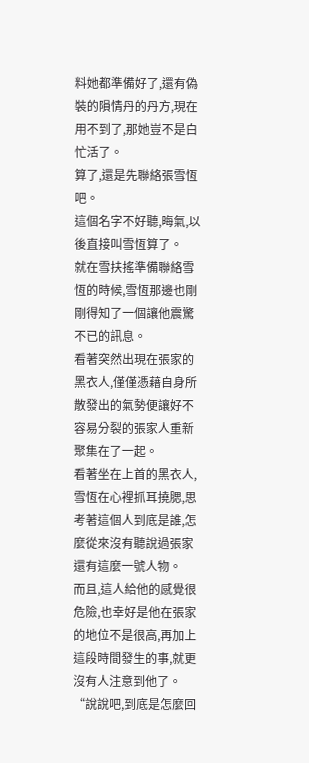料她都準備好了,還有偽裝的隕情丹的丹方,現在用不到了,那她豈不是白忙活了。
算了,還是先聯絡張雪恆吧。
這個名字不好聽,晦氣,以後直接叫雪恆算了。
就在雪扶搖準備聯絡雪恆的時候,雪恆那邊也剛剛得知了一個讓他震驚不已的訊息。
看著突然出現在張家的黑衣人,僅僅憑藉自身所散發出的氣勢便讓好不容易分裂的張家人重新聚集在了一起。
看著坐在上首的黑衣人,雪恆在心裡抓耳撓腮,思考著這個人到底是誰,怎麼從來沒有聽說過張家還有這麼一號人物。
而且,這人給他的感覺很危險,也幸好是他在張家的地位不是很高,再加上這段時間發生的事,就更沒有人注意到他了。
“說說吧,到底是怎麼回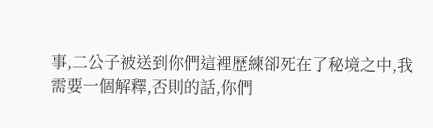事,二公子被送到你們這裡歷練卻死在了秘境之中,我需要一個解釋,否則的話,你們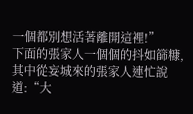一個都別想活著離開這裡!”
下面的張家人一個個的抖如篩糠,其中從妄城來的張家人連忙說道:“大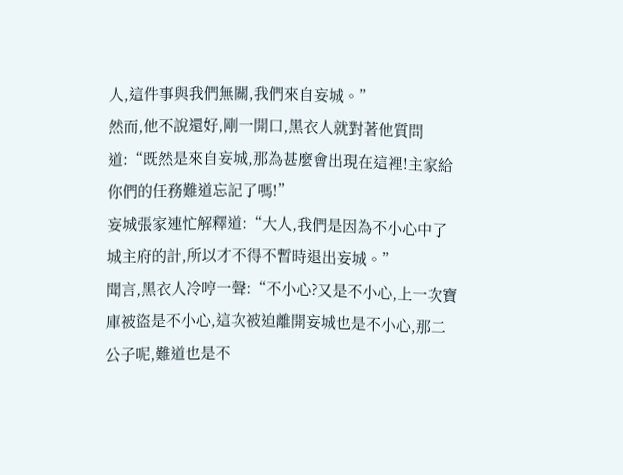人,這件事與我們無關,我們來自妄城。”
然而,他不說還好,剛一開口,黑衣人就對著他質問道:“既然是來自妄城,那為甚麼會出現在這裡!主家給你們的任務難道忘記了嗎!”
妄城張家連忙解釋道:“大人,我們是因為不小心中了城主府的計,所以才不得不暫時退出妄城。”
聞言,黑衣人冷哼一聲:“不小心?又是不小心,上一次寶庫被盜是不小心,這次被迫離開妄城也是不小心,那二公子呢,難道也是不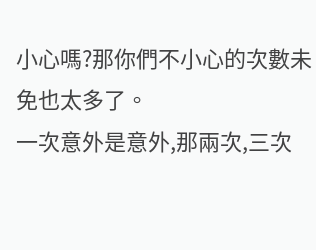小心嗎?那你們不小心的次數未免也太多了。
一次意外是意外,那兩次,三次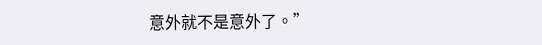意外就不是意外了。”